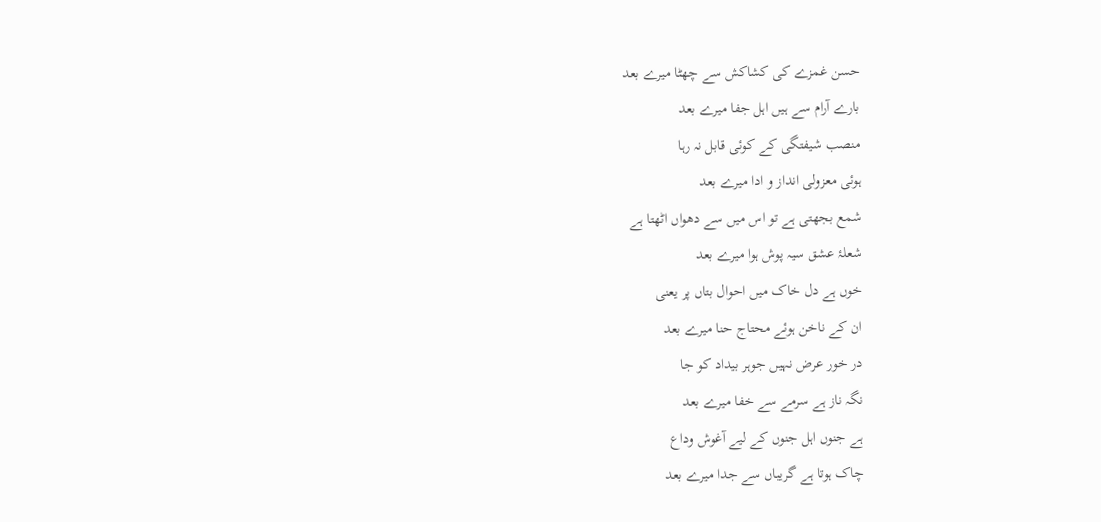حسن غمزے کی کشاکش سے چھٹا میرے بعد
بارے آرام سے ہیں اہل جفا میرے بعد
منصب شیفتگی کے کوئی قابل نہ رہا
ہوئی معزولی انداز و ادا میرے بعد
شمع بجھتی ہے تو اس میں سے دھواں اٹھتا ہے
شعلۂ عشق سیہ پوش ہوا میرے بعد
خوں ہے دل خاک میں احوال بتاں پر یعنی
ان کے ناخن ہوئے محتاج حنا میرے بعد
در خور عرض نہیں جوہر بیداد کو جا
نگہ ناز ہے سرمے سے خفا میرے بعد
ہے جنوں اہل جنوں کے لیے آغوش وداع
چاک ہوتا ہے گریباں سے جدا میرے بعد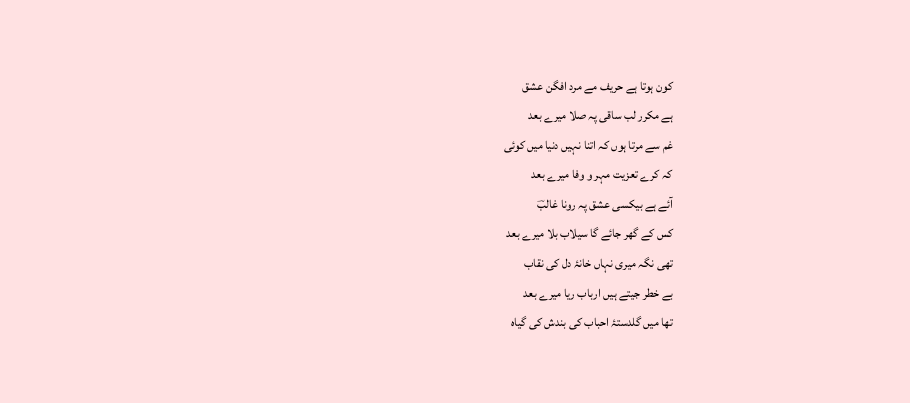کون ہوتا ہے حریف مے مرد افگن عشق
ہے مکرر لب ساقی پہ صلا میرے بعد
غم سے مرتا ہوں کہ اتنا نہیں دنیا میں کوئی
کہ کرے تعزیت مہر و وفا میرے بعد
آئے ہے بیکسی عشق پہ رونا غالبؔ
کس کے گھر جائے گا سیلاب بلا میرے بعد
تھی نگہ میری نہاں خانۂ دل کی نقاب
بے خطر جیتے ہیں ارباب ریا میرے بعد
تھا میں گلدستۂ احباب کی بندش کی گیاہ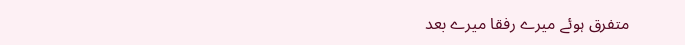متفرق ہوئے میرے رفقا میرے بعد